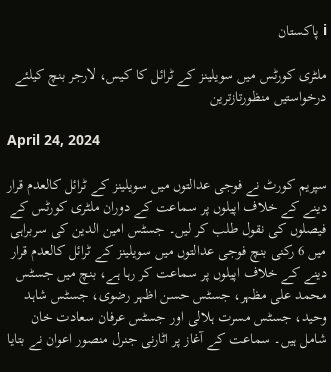i پاکستان

ملٹری کورٹس میں سویلینز کے ٹرائل کا کیس، لارجر بنچ کیلئے درخواستیں منظورتازترین

April 24, 2024

سپریم کورٹ نے فوجی عدالتوں میں سویلینز کے ٹرائل کالعدم قرار دینے کے خلاف اپیلوں پر سماعت کے دوران ملٹری کورٹس کے فیصلوں کی نقول طلب کر لیں۔ جسٹس امین الدین کی سربراہی میں 6 رکنی بنچ فوجی عدالتوں میں سویلینز کے ٹرائل کالعدم قرار دینے کے خلاف اپیلوں پر سماعت کر رہا ہے، بنچ میں جسٹس محمد علی مظہر، جسٹس حسن اظہر رضوی، جسٹس شاہد وحید، جسٹس مسرت ہلالی اور جسٹس عرفان سعادت خان شامل ہیں۔ سماعت کے آغاز پر اٹارنی جنرل منصور اعوان نے بتایا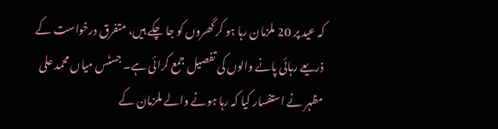کہ عید پر 20 ملزمان رہا ہو کر گھروں کو جا چکے ہیں، متفرق درخواست کے ذریعے رہائی پانے والوں کی تفصیل جمع کرائی ہے۔ جسٹس میاں محمد علی مظہر نے استفسار کیا کہ رہا ہونے والے ملزمان کے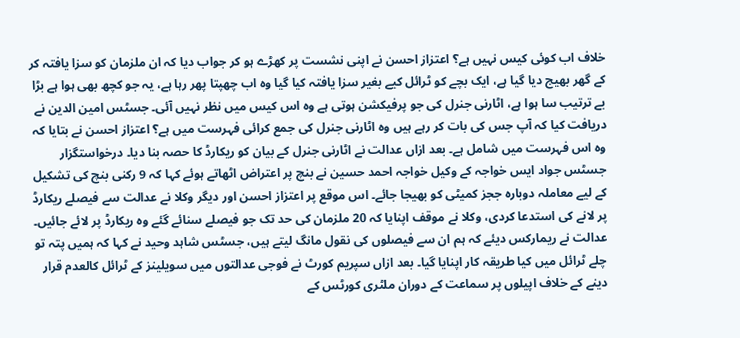خلاف اب کوئی کیس نہیں ہے؟ اعتزاز احسن نے اپنی نشست پر کھڑے ہو کر جواب دیا کہ ان ملزمان کو سزا یافتہ کر کے گھر بھیج دیا گیا ہے، ایک بچے کو ٹرائل کیے بغیر سزا یافتہ کیا گیا وہ اب چھپتا پھر رہا ہے، یہ جو کچھ بھی ہوا ہے بڑا بے ترتیب سا ہوا ہے، اٹارنی جنرل کی جو پرفیکشن ہوتی ہے وہ اس کیس میں نظر نہیں آئی۔ جسٹس امین الدین نے دریافت کیا کہ آپ جس کی بات کر رہے ہیں وہ اٹارنی جنرل کی جمع کرائی فہرست میں ہے؟ اعتزاز احسن نے بتایا کہ وہ اس فہرست میں شامل ہے۔ بعد ازاں عدالت نے اٹارنی جنرل کے بیان کو ریکارڈ کا حصہ بنا دیا۔ درخواستگزار جسٹس جواد ایس خواجہ کے وکیل خواجہ احمد حسین نے بنچ پر اعتراض اٹھاتے ہوئے کہا کہ 9 رکنی بنچ کی تشکیل کے لیے معاملہ دوبارہ ججز کمیٹی کو بھیجا جائے۔ اس موقع پر اعتزاز احسن اور دیگر وکلا نے عدالت سے فیصلے ریکارڈ پر لانے کی استدعا کردی، وکلا نے موقف اپنایا کہ 20 ملزمان کی حد تک جو فیصلے سنائے گئے وہ ریکارڈ پر لائے جائیں۔ عدالت نے ریمارکس دیئے کہ ہم ان سے فیصلوں کی نقول مانگ لیتے ہیں، جسٹس شاہد وحید نے کہا کہ ہمیں پتہ تو چلے ٹرائل میں کیا طریقہ کار اپنایا گیا۔ بعد ازاں سپریم کورٹ نے فوجی عدالتوں میں سویلینز کے ٹرائل کالعدم قرار دینے کے خلاف اپیلوں پر سماعت کے دوران ملٹری کورٹس کے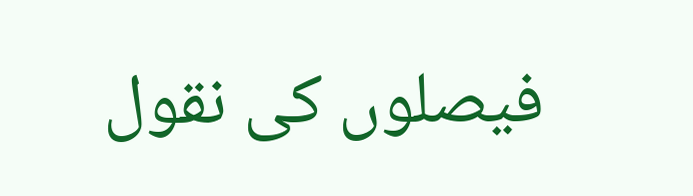فیصلوں کی نقول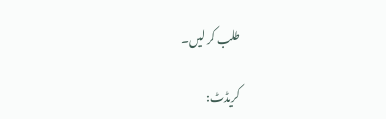طلب کر لیں۔

کریڈٹ: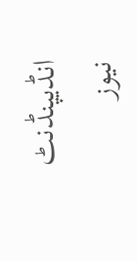انڈیپنڈنٹ نیوز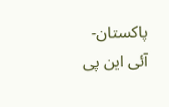پاکستان-آئی این پی